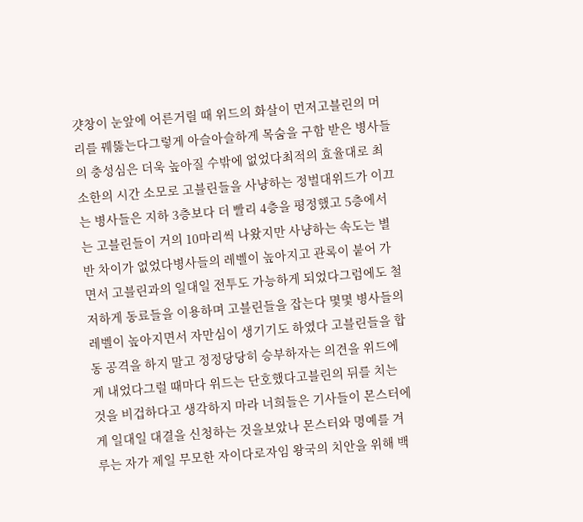걋창이 눈앞에 어른거릴 때 위드의 화살이 먼저고블린의 머리를 꿰뚫는다그렇게 아슬아슬하게 목숨을 구함 받은 병사들의 충성심은 더욱 높아질 수밖에 없었다최적의 효율대로 최소한의 시간 소모로 고블린들을 사냥하는 정벌대위드가 이끄는 병사들은 지하 3층보다 더 빨리 4층을 평정했고 5층에서는 고블린들이 거의 10마리씩 나왔지만 사냥하는 속도는 별반 차이가 없었다병사들의 레벨이 높아지고 관록이 붙어 가면서 고블린과의 일대일 전투도 가능하게 되었다그럼에도 철저하게 동료들을 이용하며 고블린들을 잡는다 몇몇 병사들의 레벨이 높아지면서 자만심이 생기기도 하였다 고블린들을 합동 공격을 하지 말고 정정당당히 승부하자는 의견을 위드에게 내었다그럴 때마다 위드는 단호했다고블린의 뒤를 치는 것을 비겁하다고 생각하지 마라 너희들은 기사들이 몬스터에게 일대일 대결을 신청하는 것을보았나 몬스터와 명예를 겨루는 자가 제일 무모한 자이다로자임 왕국의 치안을 위해 백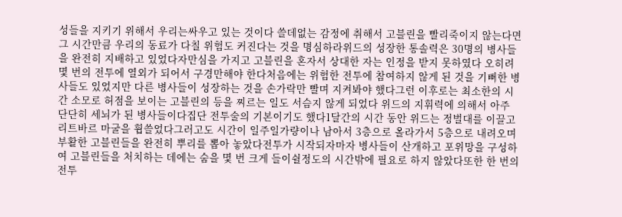성들을 지키기 위해서 우리는싸우고 있는 것이다 쓸데없는 감정에 취해서 고블린을 빨리죽이지 않는다면 그 시간만큼 우리의 동료가 다칠 위험도 커진다는 것을 명심하라위드의 성장한 통솔력은 30명의 병사들을 완전히 지배하고 있었다자만심을 가지고 고블린을 혼자서 상대한 자는 인정을 받지 못하였다 오히려 몇 번의 전투에 열외가 되어서 구경만해야 한다처음에는 위험한 전투에 참여하지 않게 된 것을 기뻐한 병사들도 있었지만 다른 병사들이 성장하는 것을 손가락만 빨며 지켜봐야 했다그런 이후로는 최소한의 시간 소모로 허점을 보이는 고블린의 등을 찌르는 일도 서슴지 않게 되었다 위드의 지휘력에 의해서 아주 단단히 세뇌가 된 병사들이다집단 전투술의 기본이기도 했다1달간의 시간 동안 위드는 정벌대를 이끌고 리트바르 마굴을 휩쓸었다그러고도 시간이 일주일가량이나 남아서 3층으로 올라가서 5층으로 내려오며 부활한 고블린들을 완전히 뿌리를 뽑아 놓았다전투가 시작되자마자 병사들이 산개하고 포위망을 구성하여 고블린들을 처치하는 데에는 숨을 몇 번 크게 들이쉴정도의 시간밖에 필요로 하지 않았다또한 한 번의 전투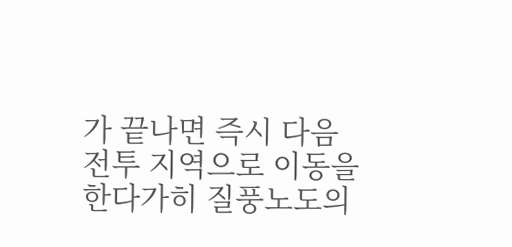가 끝나면 즉시 다음 전투 지역으로 이동을 한다가히 질풍노도의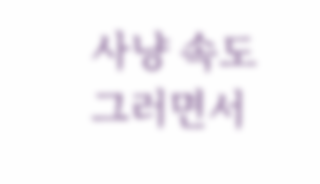사냥 속도그러면서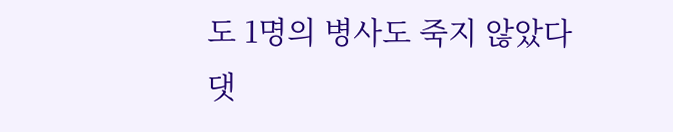도 1명의 병사도 죽지 않았다
댓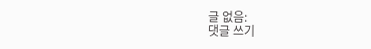글 없음:
댓글 쓰기